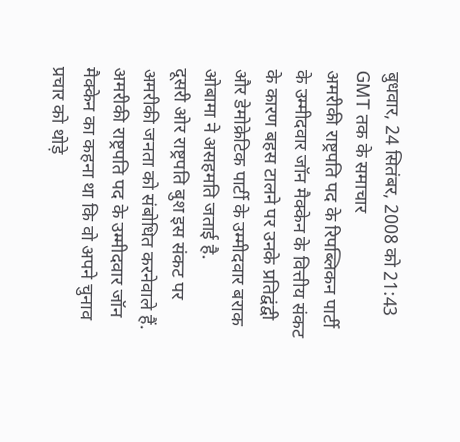बुधवार, 24 सितंबर, 2008 को 21:43 GMT तक के समाचार
अमरीकी राष्ट्रपति पद के रिपब्लिकन पार्टी के उम्मीदवार जॉन मैक्केन के वित्तीय संकट के कारण बहस टालने पर उनके प्रतिद्वंद्वी और डेमोक्रेटिक पार्टी के उम्मीदवार बराक ओबामा ने असहमति जताई है.
दूसरी ओर राष्ट्रपति बुश इस संकट पर अमरीकी जनता को संबोधित करनेवाले हैं.
अमरीकी राष्ट्रपति पद के उम्मीदवार जॉन मैक्केन का कहना था कि वो अपने चुनाव प्रचार को थोड़े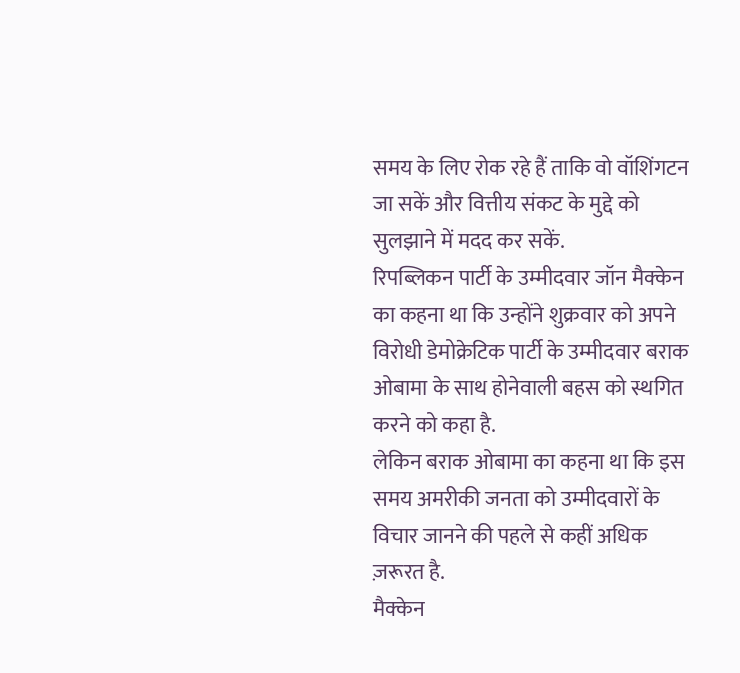समय के लिए रोक रहे हैं ताकि वो वॉशिंगटन जा सकें और वित्तीय संकट के मुद्दे को सुलझाने में मदद कर सकें.
रिपब्लिकन पार्टी के उम्मीदवार जॉन मैक्केन का कहना था कि उन्होंने शुक्रवार को अपने विरोधी डेमोक्रेटिक पार्टी के उम्मीदवार बराक ओबामा के साथ होनेवाली बहस को स्थगित करने को कहा है.
लेकिन बराक ओबामा का कहना था कि इस समय अमरीकी जनता को उम्मीदवारों के विचार जानने की पहले से कहीं अधिक ज़रूरत है.
मैक्केन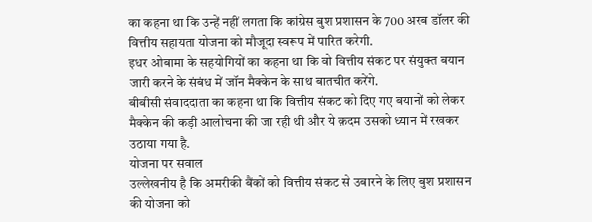का कहना था कि उन्हें नहीं लगता कि कांग्रेस बुश प्रशासन के 700 अरब डॉलर की वित्तीय सहायता योजना को मौजूदा स्वरूप में पारित करेगी.
इधर ओबामा के सहयोगियों का कहना था कि वो वित्तीय संकट पर संयुक्त बयान जारी करने के संबंध में जॉन मैक्केन के साथ बातचीत करेंगे.
बीबीसी संवाददाता का कहना था कि वित्तीय संकट को दिए गए बयानों को लेकर मैक्केन की कड़ी आलोचना की जा रही थी और ये क़दम उसको ध्यान में रखकर उठाया गया है.
योजना पर सवाल
उल्लेखनीय है कि अमरीकी बैंकों को वित्तीय संकट से उबारने के लिए बुश प्रशासन की योजना को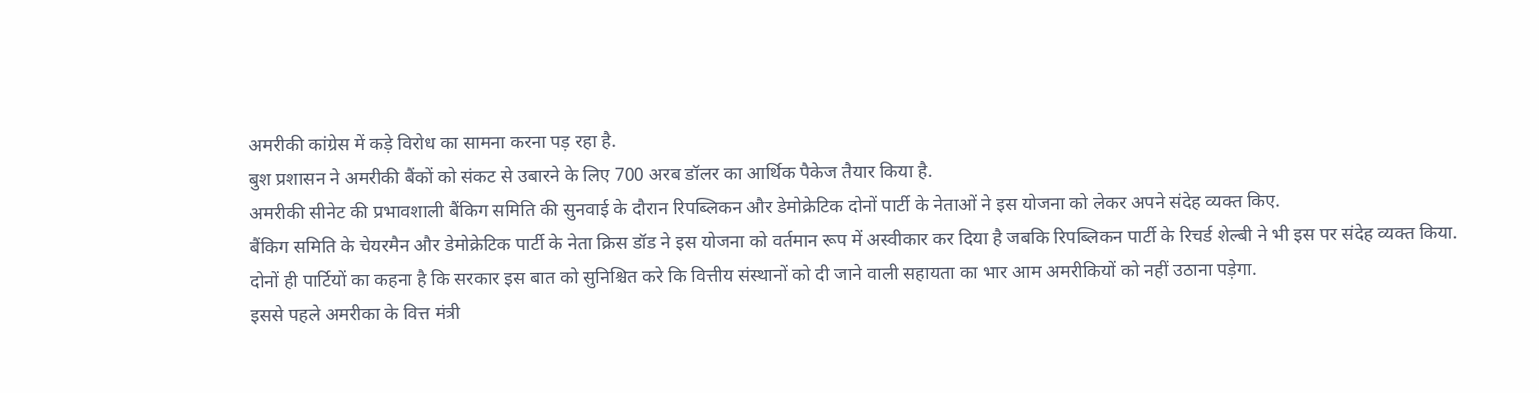अमरीकी कांग्रेस में कड़े विरोध का सामना करना पड़ रहा है.
बुश प्रशासन ने अमरीकी बैंकों को संकट से उबारने के लिए 700 अरब डॉलर का आर्थिक पैकेज तैयार किया है.
अमरीकी सीनेट की प्रभावशाली बैंकिग समिति की सुनवाई के दौरान रिपब्लिकन और डेमोक्रेटिक दोनों पार्टी के नेताओं ने इस योजना को लेकर अपने संदेह व्यक्त किए.
बैंकिग समिति के चेयरमैन और डेमोक्रेटिक पार्टी के नेता क्रिस डॉड ने इस योजना को वर्तमान रूप में अस्वीकार कर दिया है जबकि रिपब्लिकन पार्टी के रिचर्ड शेल्बी ने भी इस पर संदेह व्यक्त किया.
दोनों ही पार्टियों का कहना है कि सरकार इस बात को सुनिश्चित करे कि वित्तीय संस्थानों को दी जाने वाली सहायता का भार आम अमरीकियों को नहीं उठाना पड़ेगा.
इससे पहले अमरीका के वित्त मंत्री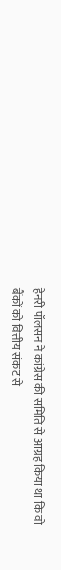हेनरी पॉलसन ने कांग्रेस की समिति से आग्रह किया था कि वो बैंकों को वित्तीय संकट से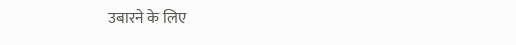उबारने के लिए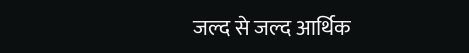जल्द से जल्द आर्थिक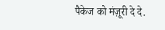पैकेज को मंज़ूरी दे दे.